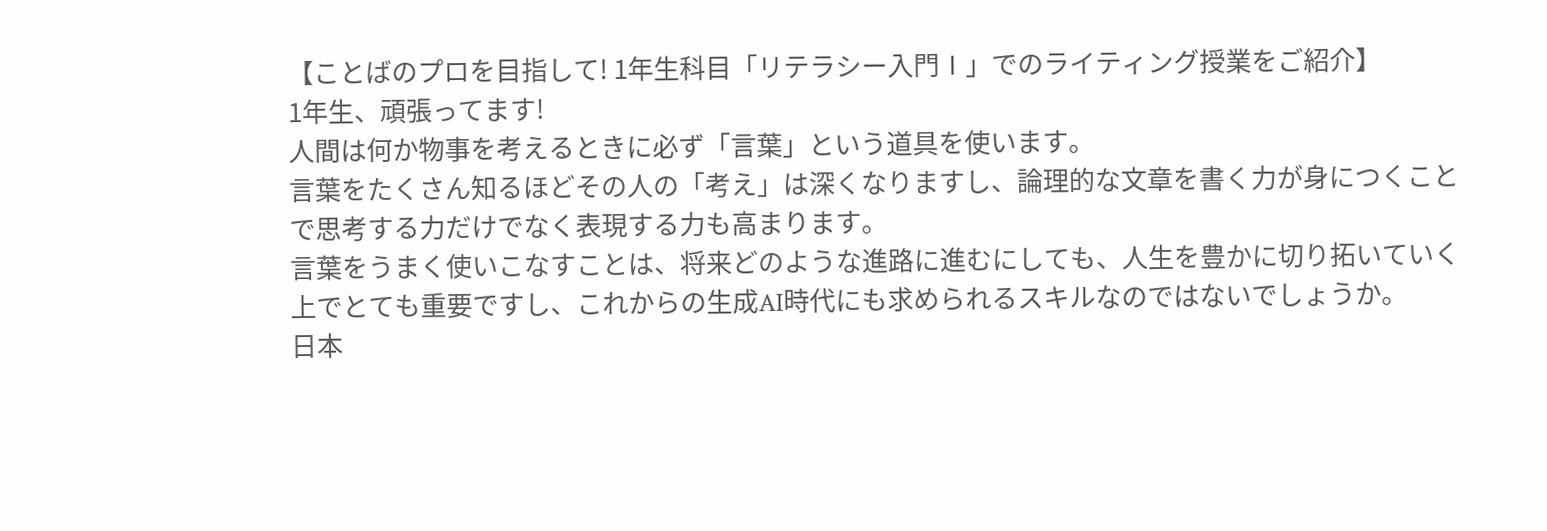【ことばのプロを目指して! 1年生科目「リテラシー入門Ⅰ」でのライティング授業をご紹介】
1年生、頑張ってます!
人間は何か物事を考えるときに必ず「言葉」という道具を使います。
言葉をたくさん知るほどその人の「考え」は深くなりますし、論理的な文章を書く力が身につくことで思考する力だけでなく表現する力も高まります。
言葉をうまく使いこなすことは、将来どのような進路に進むにしても、人生を豊かに切り拓いていく上でとても重要ですし、これからの生成AI時代にも求められるスキルなのではないでしょうか。
日本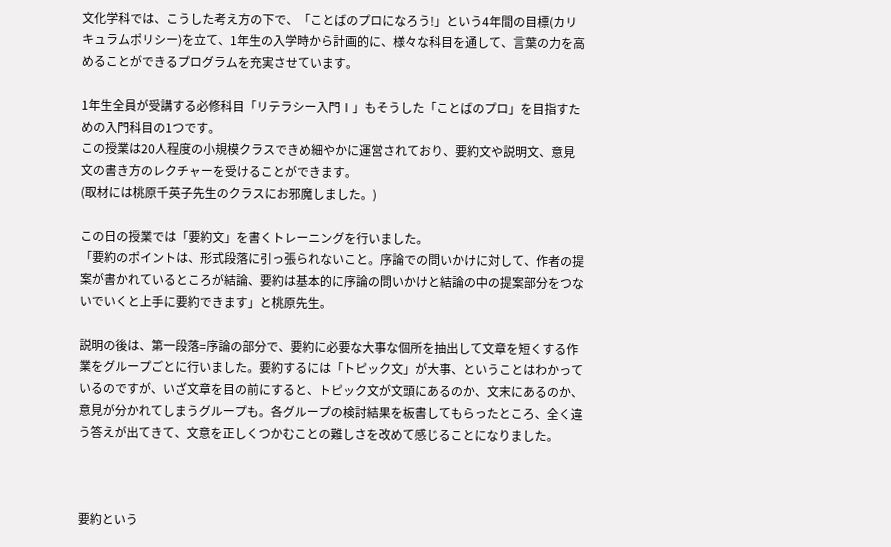文化学科では、こうした考え方の下で、「ことばのプロになろう!」という4年間の目標(カリキュラムポリシー)を立て、1年生の入学時から計画的に、様々な科目を通して、言葉の力を高めることができるプログラムを充実させています。

1年生全員が受講する必修科目「リテラシー入門Ⅰ」もそうした「ことばのプロ」を目指すための入門科目の1つです。
この授業は20人程度の小規模クラスできめ細やかに運営されており、要約文や説明文、意見文の書き方のレクチャーを受けることができます。
(取材には桃原千英子先生のクラスにお邪魔しました。)

この日の授業では「要約文」を書くトレーニングを行いました。
「要約のポイントは、形式段落に引っ張られないこと。序論での問いかけに対して、作者の提案が書かれているところが結論、要約は基本的に序論の問いかけと結論の中の提案部分をつないでいくと上手に要約できます」と桃原先生。

説明の後は、第一段落=序論の部分で、要約に必要な大事な個所を抽出して文章を短くする作業をグループごとに行いました。要約するには「トピック文」が大事、ということはわかっているのですが、いざ文章を目の前にすると、トピック文が文頭にあるのか、文末にあるのか、意見が分かれてしまうグループも。各グループの検討結果を板書してもらったところ、全く違う答えが出てきて、文意を正しくつかむことの難しさを改めて感じることになりました。



要約という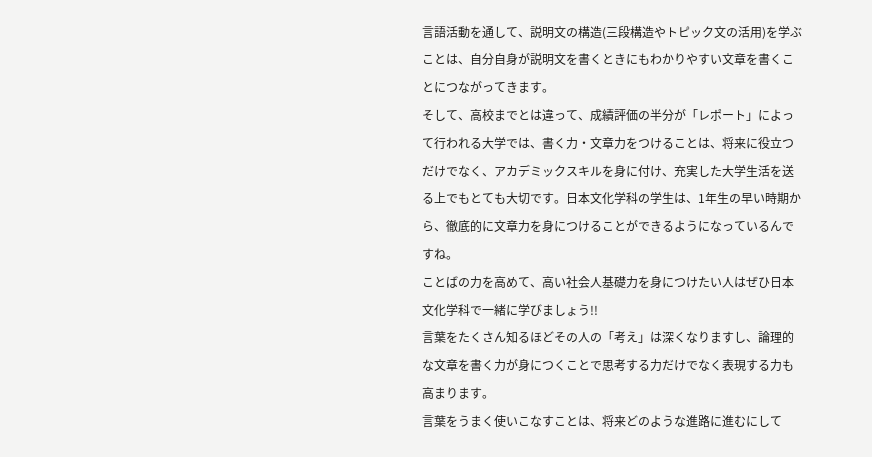言語活動を通して、説明文の構造(三段構造やトピック文の活用)を学ぶことは、自分自身が説明文を書くときにもわかりやすい文章を書くことにつながってきます。
そして、高校までとは違って、成績評価の半分が「レポート」によって行われる大学では、書く力・文章力をつけることは、将来に役立つだけでなく、アカデミックスキルを身に付け、充実した大学生活を送る上でもとても大切です。日本文化学科の学生は、1年生の早い時期から、徹底的に文章力を身につけることができるようになっているんですね。
ことばの力を高めて、高い社会人基礎力を身につけたい人はぜひ日本文化学科で一緒に学びましょう!!
言葉をたくさん知るほどその人の「考え」は深くなりますし、論理的な文章を書く力が身につくことで思考する力だけでなく表現する力も高まります。
言葉をうまく使いこなすことは、将来どのような進路に進むにして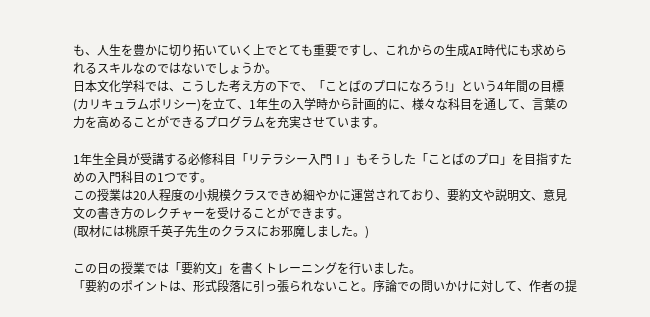も、人生を豊かに切り拓いていく上でとても重要ですし、これからの生成AI時代にも求められるスキルなのではないでしょうか。
日本文化学科では、こうした考え方の下で、「ことばのプロになろう!」という4年間の目標(カリキュラムポリシー)を立て、1年生の入学時から計画的に、様々な科目を通して、言葉の力を高めることができるプログラムを充実させています。

1年生全員が受講する必修科目「リテラシー入門Ⅰ」もそうした「ことばのプロ」を目指すための入門科目の1つです。
この授業は20人程度の小規模クラスできめ細やかに運営されており、要約文や説明文、意見文の書き方のレクチャーを受けることができます。
(取材には桃原千英子先生のクラスにお邪魔しました。)

この日の授業では「要約文」を書くトレーニングを行いました。
「要約のポイントは、形式段落に引っ張られないこと。序論での問いかけに対して、作者の提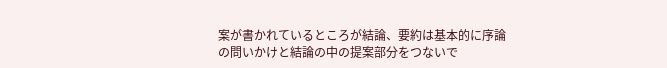案が書かれているところが結論、要約は基本的に序論の問いかけと結論の中の提案部分をつないで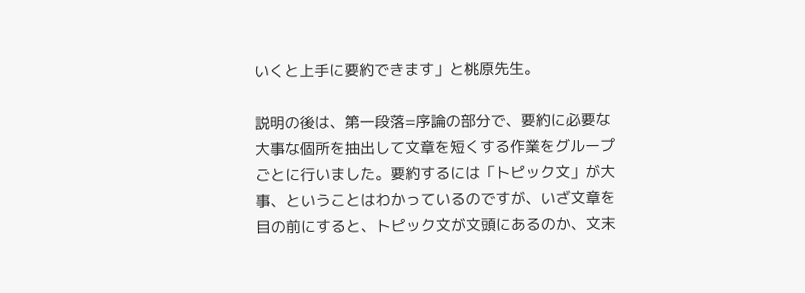いくと上手に要約できます」と桃原先生。

説明の後は、第一段落=序論の部分で、要約に必要な大事な個所を抽出して文章を短くする作業をグループごとに行いました。要約するには「トピック文」が大事、ということはわかっているのですが、いざ文章を目の前にすると、トピック文が文頭にあるのか、文末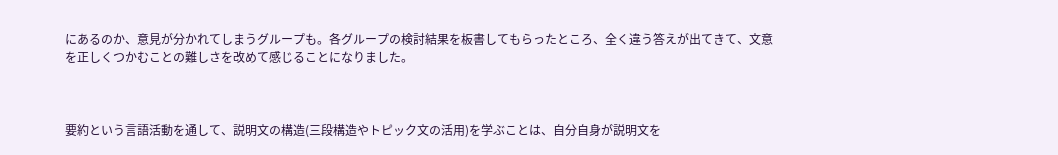にあるのか、意見が分かれてしまうグループも。各グループの検討結果を板書してもらったところ、全く違う答えが出てきて、文意を正しくつかむことの難しさを改めて感じることになりました。



要約という言語活動を通して、説明文の構造(三段構造やトピック文の活用)を学ぶことは、自分自身が説明文を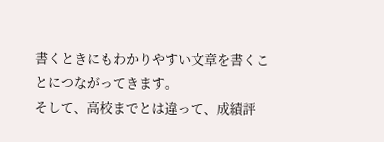書くときにもわかりやすい文章を書くことにつながってきます。
そして、高校までとは違って、成績評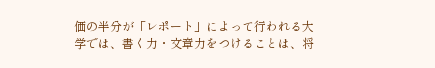価の半分が「レポート」によって行われる大学では、書く力・文章力をつけることは、将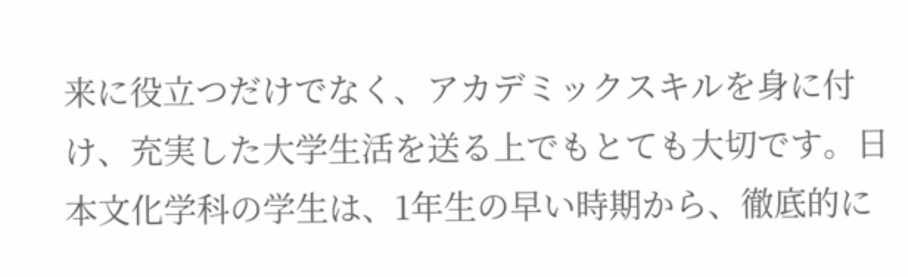来に役立つだけでなく、アカデミックスキルを身に付け、充実した大学生活を送る上でもとても大切です。日本文化学科の学生は、1年生の早い時期から、徹底的に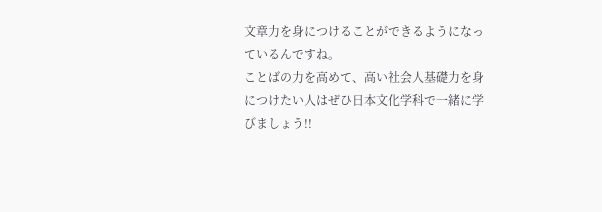文章力を身につけることができるようになっているんですね。
ことばの力を高めて、高い社会人基礎力を身につけたい人はぜひ日本文化学科で一緒に学びましょう!!